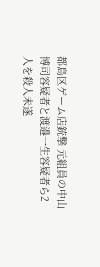都島区ゲーム店銃撃 元組員の中山博司容疑者と渡邉一生容疑者ら2人を殺人未遂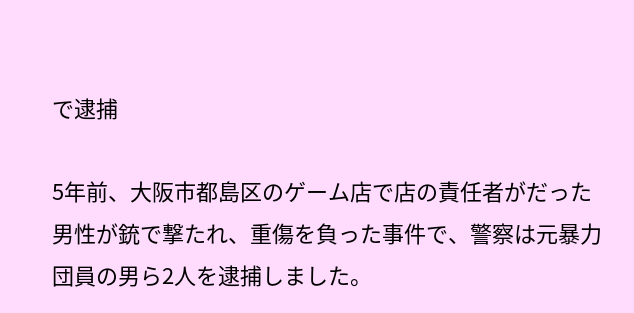で逮捕

5年前、大阪市都島区のゲーム店で店の責任者がだった男性が銃で撃たれ、重傷を負った事件で、警察は元暴力団員の男ら2人を逮捕しました。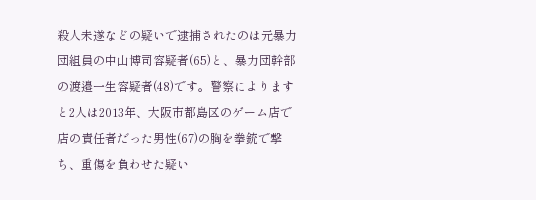殺人未遂などの疑いで逮捕されたのは元暴力団組員の中山博司容疑者(65)と、暴力団幹部の渡邉一生容疑者(48)です。警察によりますと2人は2013年、大阪市都島区のゲーム店で店の責任者だった男性(67)の胸を拳銃で撃ち、重傷を負わせた疑い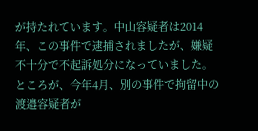が持たれています。中山容疑者は2014年、この事件で逮捕されましたが、嫌疑不十分で不起訴処分になっていました。ところが、今年4月、別の事件で拘留中の渡邉容疑者が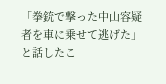「拳銃で撃った中山容疑者を車に乗せて逃げた」と話したこ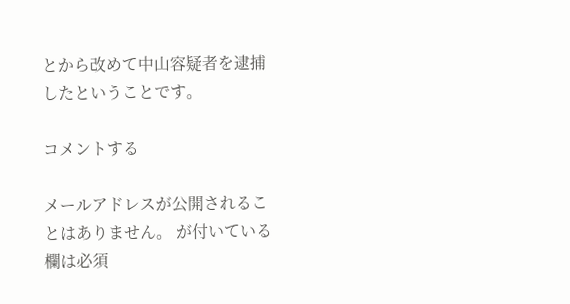とから改めて中山容疑者を逮捕したということです。

コメントする

メールアドレスが公開されることはありません。 が付いている欄は必須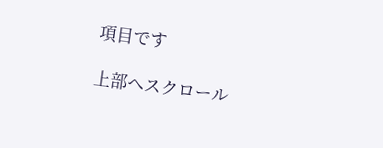項目です

上部へスクロール